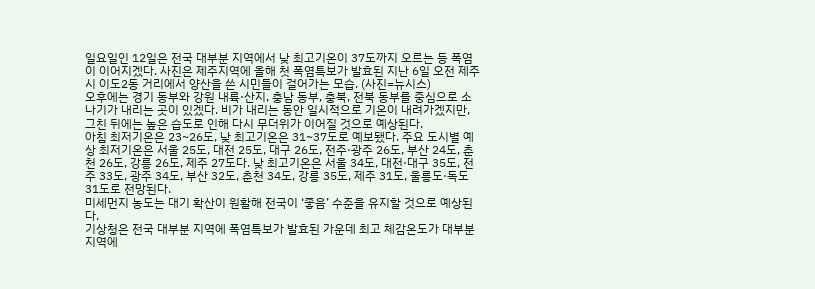일요일인 12일은 전국 대부분 지역에서 낮 최고기온이 37도까지 오르는 등 폭염이 이어지겠다. 사진은 제주지역에 올해 첫 폭염특보가 발효된 지난 6일 오전 제주시 이도2동 거리에서 양산을 쓴 시민들이 걸어가는 모습. (사진=뉴시스)
오후에는 경기 동부와 강원 내륙·산지, 충남 동부, 충북, 전북 동부를 중심으로 소나기가 내리는 곳이 있겠다. 비가 내리는 동안 일시적으로 기온이 내려가겠지만, 그친 뒤에는 높은 습도로 인해 다시 무더위가 이어질 것으로 예상된다.
아침 최저기온은 23~26도, 낮 최고기온은 31~37도로 예보됐다. 주요 도시별 예상 최저기온은 서울 25도, 대전 25도, 대구 26도, 전주·광주 26도, 부산 24도, 춘천 26도, 강릉 26도, 제주 27도다. 낮 최고기온은 서울 34도, 대전·대구 35도, 전주 33도, 광주 34도, 부산 32도, 춘천 34도, 강릉 35도, 제주 31도, 울릉도·독도 31도로 전망된다.
미세먼지 농도는 대기 확산이 원활해 전국이 ‘좋음’ 수준을 유지할 것으로 예상된다.
기상청은 전국 대부분 지역에 폭염특보가 발효된 가운데 최고 체감온도가 대부분 지역에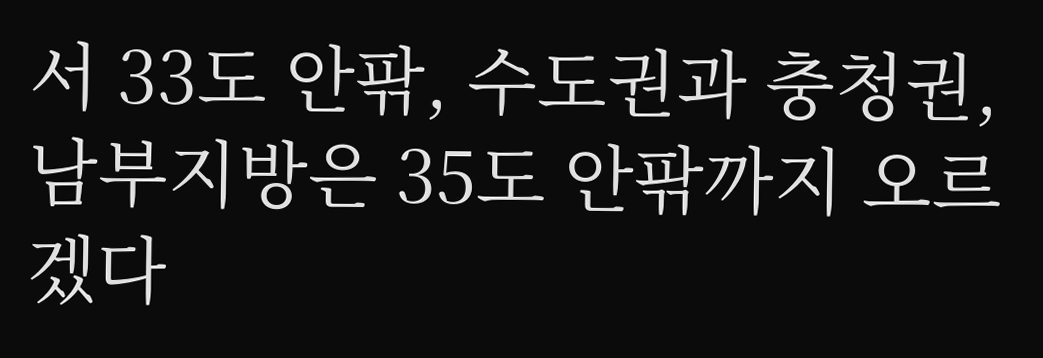서 33도 안팎, 수도권과 충청권, 남부지방은 35도 안팎까지 오르겠다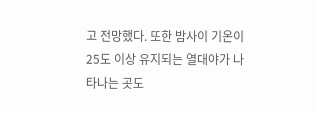고 전망했다. 또한 밤사이 기온이 25도 이상 유지되는 열대야가 나타나는 곳도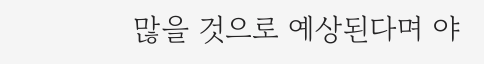많을 것으로 예상된다며 야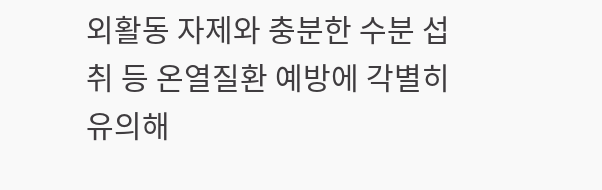외활동 자제와 충분한 수분 섭취 등 온열질환 예방에 각별히 유의해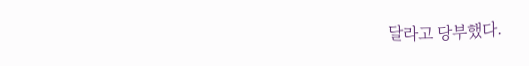달라고 당부했다.